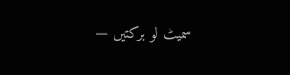سمیٹ لو برکتیں —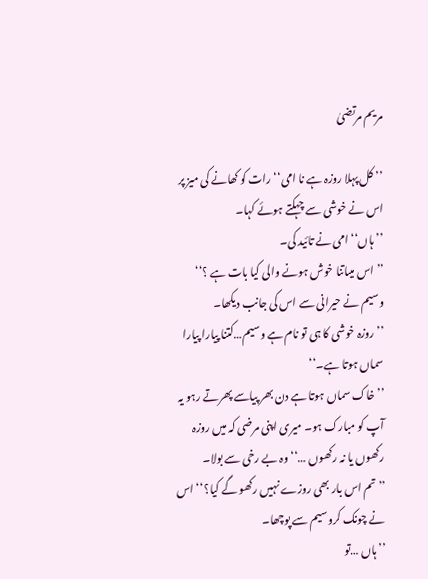مریم مرتضیٰ

’’ کل پہلا روزہ ہے نا امی‘‘ رات کو کھانے کی میز پر اس نے خوشی سے چہکتے ہوئے کہا۔
’’ہاں‘‘ امی نے تائید کی۔
’’ اس میںاتنا خوش ہونے والی کیا بات ہے ؟‘‘ وسیم نے حیرانی سے اس کی جانب دیکھا۔
’’روزہ خوشی کا ہی تو نام ہے وسیم…کتنا پیارا پیارا سماں ہوتا ہے۔‘‘
’’خاک سماں ہوتا ہے دن بھر پیاسے پھرتے رہو یہ آپ کو مبارک ہو۔ میری اپنی مرضی کہ میں روزہ رکھوں یا نہ رکھوں …‘‘ وہ بے رخی سے بولا۔
’’ تم اس بار بھی روزے نہیں رکھو گے کیا؟‘‘ اس نے چونک کروسیم سے پوچھا۔
’’ ہاں …تو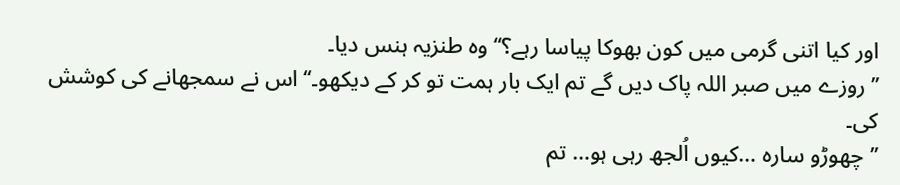اور کیا اتنی گرمی میں کون بھوکا پیاسا رہے؟‘‘ وہ طنزیہ ہنس دیا۔
’’ روزے میں صبر اللہ پاک دیں گے تم ایک بار ہمت تو کر کے دیکھو۔‘‘ اس نے سمجھانے کی کوشش کی۔
’’چھوڑو سارہ …کیوں اُلجھ رہی ہو… تم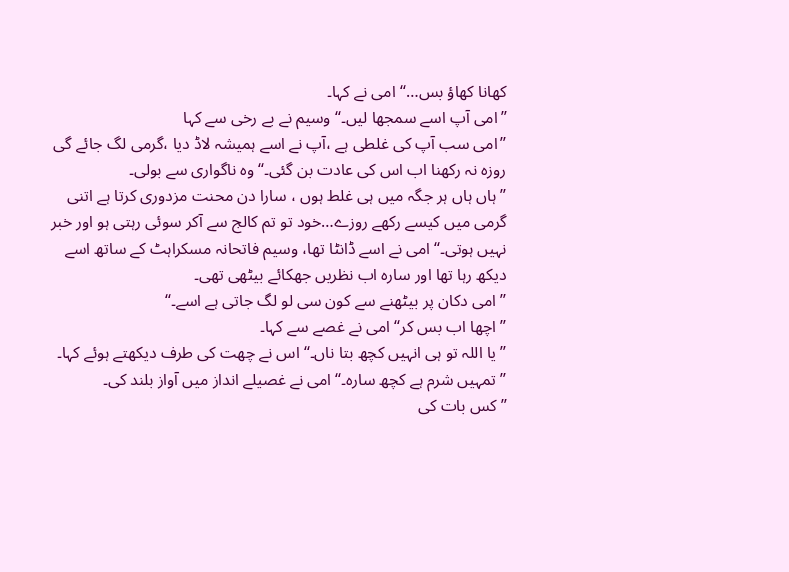کھانا کھاؤ بس…‘‘ امی نے کہا۔
’’امی آپ اسے سمجھا لیں۔‘‘ وسیم نے بے رخی سے کہا
’’امی سب آپ کی غلطی ہے ،آپ نے اسے ہمیشہ لاڈ دیا ،گرمی لگ جائے گی روزہ نہ رکھنا اب اس کی عادت بن گئی۔‘‘ وہ ناگواری سے بولی۔
’’ ہاں ہاں ہر جگہ میں ہی غلط ہوں ، سارا دن محنت مزدوری کرتا ہے اتنی گرمی میں کیسے رکھے روزے…خود تو تم کالج سے آکر سوئی رہتی ہو اور خبر نہیں ہوتی۔‘‘ امی نے اسے ڈانٹا تھا، وسیم فاتحانہ مسکراہٹ کے ساتھ اسے دیکھ رہا تھا اور سارہ اب نظریں جھکائے بیٹھی تھی۔
’’ امی دکان پر بیٹھنے سے کون سی لو لگ جاتی ہے اسے۔‘‘
’’ اچھا اب بس کر‘‘ امی نے غصے سے کہا۔
’’ یا اللہ تو ہی انہیں کچھ بتا ناں۔‘‘ اس نے چھت کی طرف دیکھتے ہوئے کہا۔
’’تمہیں شرم ہے کچھ سارہ۔‘‘ امی نے غصیلے انداز میں آواز بلند کی۔
’’ کس بات کی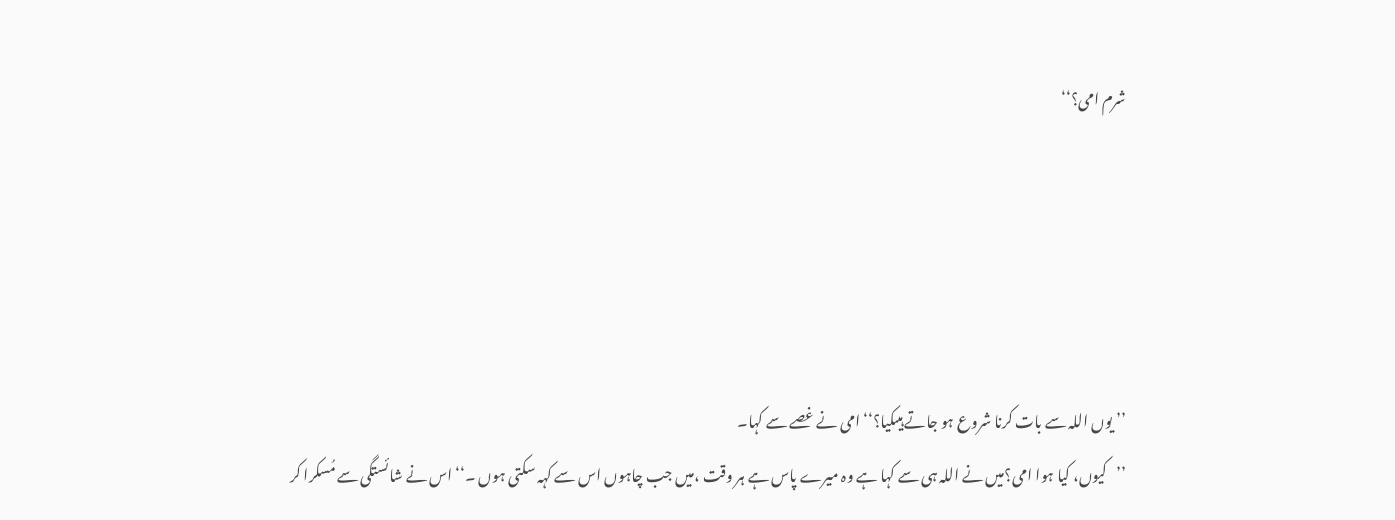شرم امی؟‘‘





’’ یوں اللہ سے بات کرنا شروع ہو جاتے ہیںکیا؟‘‘ امی نے غصے سے کہا۔
’’کیوں، کیا ہوا امی؟میں نے اللہ ہی سے کہا ہے وہ میرے پاس ہے ہر وقت ،میں جب چاہوں اس سے کہہ سکتی ہوں ۔‘‘ اس نے شائستگی سے مُسکرا کر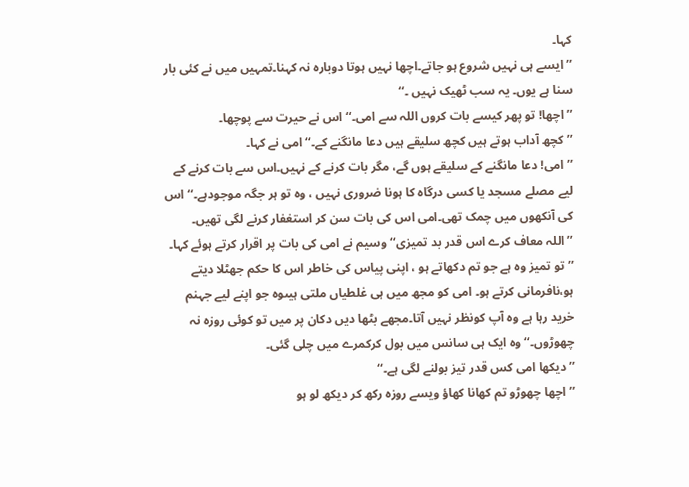کہا۔
’’ ایسے ہی نہیں شروع ہو جاتے۔اچھا نہیں ہوتا دوبارہ نہ کہنا۔تمہیں میں نے کئی بار سنا ہے یوں۔ یہ سب ٹھیک نہیں ۔‘‘
’’ اچھا! تو پھر کیسے بات کروں اللہ سے امی۔‘‘ اس نے حیرت سے پوچھا۔
’’ کچھ آداب ہوتے ہیں کچھ سلیقے ہیں دعا مانگنے کے۔‘‘ امی نے کہا۔
’’ امی! دعا مانگنے کے سلیقے ہوں گے، مگر بات کرنے کے نہیں۔اس سے بات کرنے کے لیے مصلے مسجد یا کسی درگاہ کا ہونا ضروری نہیں ، وہ تو ہر جگہ موجودہے۔‘‘ اس کی آنکھوں میں چمک تھی۔امی اس کی بات سن کر استغفار کرنے لگی تھیں۔
’’اللہ معاف کرے اس قدر بد تمیزی‘‘ وسیم نے امی کی بات پر اقرار کرتے ہوئے کہا۔
’’ تو تمیز وہ ہے جو تم دکھاتے ہو ، اپنی پیاس کی خاطر اس کا حکم جھٹلا دیتے ہو،نافرمانی کرتے ہو۔ امی کو مجھ میں ہی غلطیاں ملتی ہیںوہ جو اپنے لیے جہنم خرید رہا ہے وہ آپ کونظر نہیں آتا۔مجھے بٹھا دیں دکان پر میں تو کوئی روزہ نہ چھوڑوں۔‘‘ وہ ایک ہی سانس میں بول کرکمرے میں چلی گئی۔
’’ دیکھا امی کس قدر تیز بولنے لگی ہے۔‘‘
’’ اچھا چھوڑو تم کھانا کھاؤ ویسے روزہ رکھ کر دیکھ لو ہو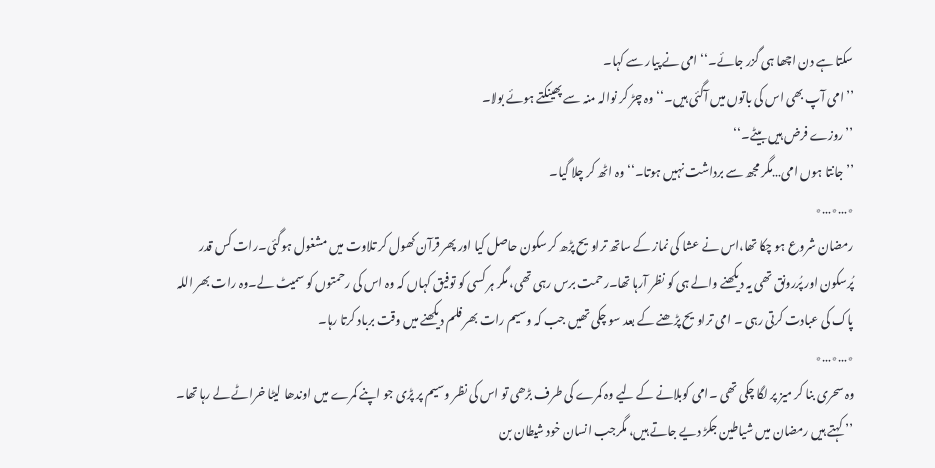سکتا ہے دن اچھا ہی گزر جائے۔‘‘ امی نے پیار سے کہا۔
’’ امی آپ بھی اس کی باتوں میں آگئی ہیں۔‘‘ وہ چڑ کر نوالہ منہ سے پھینکتے ہوئے بولا۔
’’روزے فرض ہیں بیٹے۔‘‘
’’ جانتا ہوں امی…مگر مجھ سے برداشت نہیں ہوتا۔‘‘ وہ اٹھ کر چلا گیا۔
٭…٭…٭
رمضان شروع ہو چکا تھا،اس نے عشا کی نماز کے ساتھ تراویح پڑھ کر سکون حاصل کیا اور پھر قرآن کھول کر تلاوت میں مشغول ہوگئی۔رات کس قدر پُرسکون اور پُررونق تھی یہ دیکھنے والے ہی کو نظر آرہا تھا۔رحمت برس رہی تھی، مگر ہر کسی کو توفیق کہاں کہ وہ اس کی رحمتوں کو سمیٹ لے۔وہ رات بھر اللہ پاک کی عبادت کرتی رہی ۔ امی تراویح پڑھنے کے بعد سو چکی تھیں جب کہ وسیم رات بھر فلم دیکھنے میں وقت برباد کرتا رہا۔
٭…٭…٭
وہ سحری بنا کر میز پر لگا چکی تھی ۔امی کوبلانے کے لیے وہ کمرے کی طرف بڑھی تو اس کی نظر وسیم پر پڑی جو اپنے کمرے میں اوندھا لیٹا خراٹے لے رہا تھا۔
’’ کہتے ہیں رمضان میں شیاطین جکڑ دیے جاتے ہیں، مگرجب انسان خود شیطان بن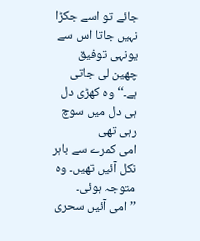جائے تو اسے جکڑا نہیں جاتا اس سے یونہی توفیق چھین لی جاتی ہے۔‘‘ وہ کھڑی دل ہی دل میں سوچ رہی تھی
امی کمرے سے باہر نکل آئیں تھیں۔ وہ متوجہ ہوئی۔
’’ امی آئیں سحری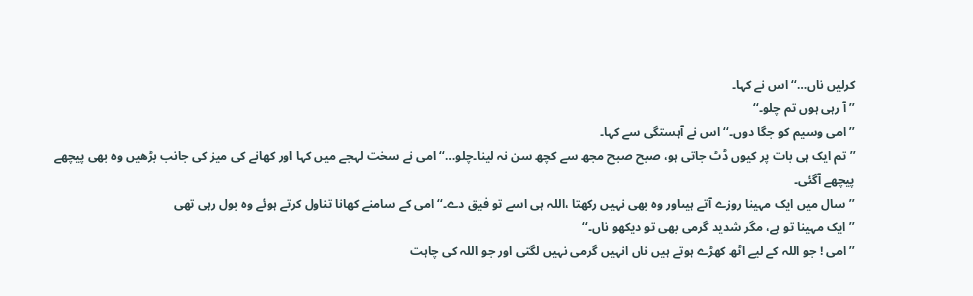کرلیں ناں…‘‘ اس نے کہا۔
’’ آ رہی ہوں تم چلو۔‘‘
’’ امی وسیم کو جگا دوں۔‘‘ اس نے آہستگی سے کہا۔
’’ تم ایک ہی بات پر کیوں ڈٹ جاتی ہو، صبح صبح مجھ سے کچھ سن نہ لینا۔چلو…‘‘ امی نے سخت لہجے میں کہا اور کھانے کی میز کی جانب بڑھیں وہ بھی پیچھے پیچھے آگئی۔
’’ سال میں ایک مہینا روزے آتے ہیںاور وہ بھی نہیں رکھتا ،اللہ ہی اسے تو فیق دے۔‘‘ امی کے سامنے کھانا تناول کرتے ہوئے وہ بول رہی تھی
’’ ایک مہینا تو ہے، مگر شدید گرمی بھی تو دیکھو ناں۔‘‘
’’ امی ! جو اللہ کے لیے اٹھ کھڑے ہوتے ہیں ناں انہیں گرمی نہیں لگتی اور جو اللہ کی چاہت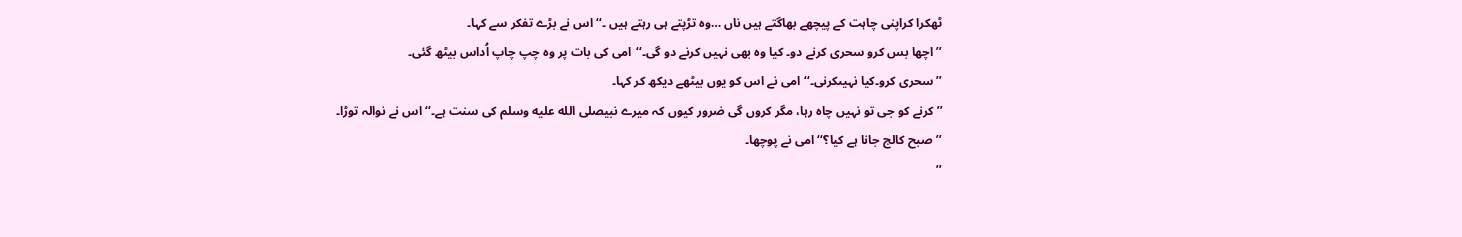ٹھکرا کراپنی چاہت کے پیچھے بھاگتے ہیں ناں …وہ تڑپتے ہی رہتے ہیں ۔‘‘ اس نے بڑے تفکر سے کہا۔
’’ اچھا بس کرو سحری کرنے دو۔ کیا وہ بھی نہیں کرنے دو گی۔‘‘امی کی بات پر وہ چپ چاپ اُداس بیٹھ گئی۔
’’ سحری کرو۔کیا نہیںکرنی۔‘‘ امی نے اس کو یوں بیٹھے دیکھ کر کہا۔
’’ کرنے کو جی تو نہیں چاہ رہا، مگر کروں گی ضرور کیوں کہ میرے نبیصلى الله عليه وسلم کی سنت ہے۔‘‘ اس نے نوالہ توڑا۔
’’ صبح کالج جانا ہے کیا؟‘‘ امی نے پوچھا۔
’’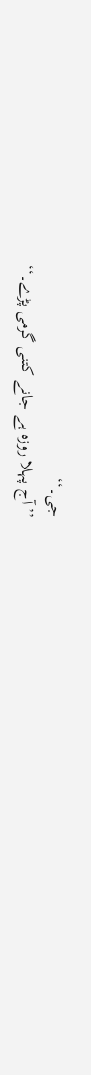جی۔‘‘
’’ آج پہلا روزہ ہے جانے کتنی گرمی پڑے۔‘‘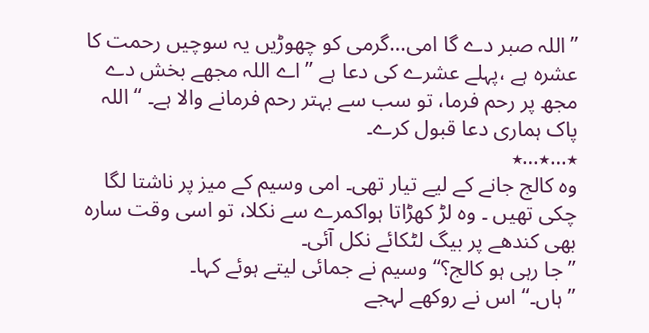’’ اللہ صبر دے گا امی…گرمی کو چھوڑیں یہ سوچیں رحمت کا عشرہ ہے ،پہلے عشرے کی دعا ہے ’’اے اللہ مجھے بخش دے مجھ پر رحم فرما، تو سب سے بہتر رحم فرمانے والا ہے۔ ‘‘ اللہ پاک ہماری دعا قبول کرے۔
٭…٭…٭
وہ کالج جانے کے لیے تیار تھی۔ امی وسیم کے میز پر ناشتا لگا چکی تھیں ۔ وہ لڑ کھڑاتا ہواکمرے سے نکلا، تو اسی وقت سارہ بھی کندھے پر بیگ لٹکائے نکل آئی۔
’’ جا رہی ہو کالج؟‘‘ وسیم نے جمائی لیتے ہوئے کہا۔
’’ ہاں۔‘‘ اس نے روکھے لہجے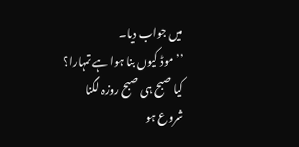میں جواب دیا۔
’’ موڈ کیوں بنا ہوا ہے تمہارا؟ کیا صبح ہی صبح روزہ لگنا شروع ہو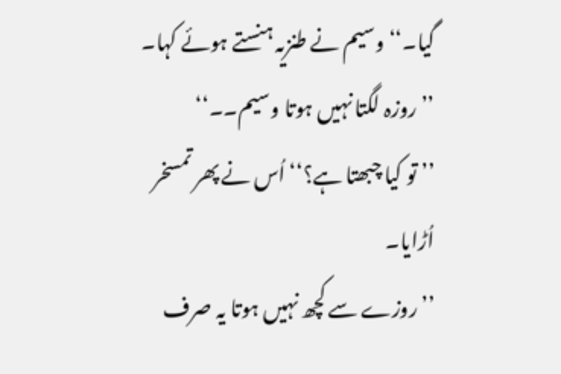گیا۔‘‘ وسیم نے طنزیہ ہنستے ہوئے کہا۔
’’ روزہ لگتا نہیں ہوتا وسیم۔۔‘‘
’’ تو کیا چبھتا ہے؟‘‘ اُس نے پھر تمسخر اُڑایا۔
’’ روزے سے کچھ نہیں ہوتا یہ صرف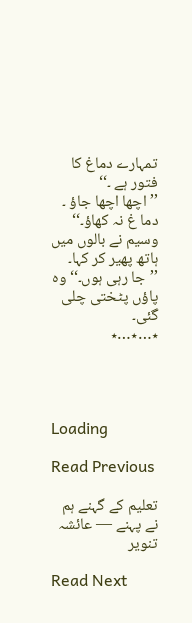تمہارے دماغ کا فتور ہے ۔‘‘
’’ اچھا اچھا جاؤ ۔ دما غ نہ کھاؤ۔‘‘ وسیم نے بالوں میں ہاتھ پھیر کر کہا۔
’’جا رہی ہوں۔‘‘ وہ پاؤں پٹختی چلی گئی۔
٭…٭…٭




Loading

Read Previous

تعلیم کے گہنے ہم نے پہنے — عائشہ تنویر

Read Next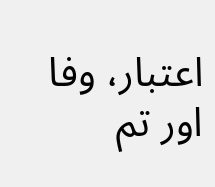اعتبار، وفا اور تم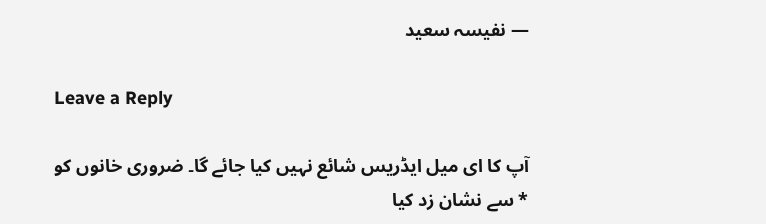— نفیسہ سعید

Leave a Reply

آپ کا ای میل ایڈریس شائع نہیں کیا جائے گا۔ ضروری خانوں کو * سے نشان زد کیا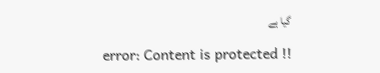گیا ہے

error: Content is protected !!